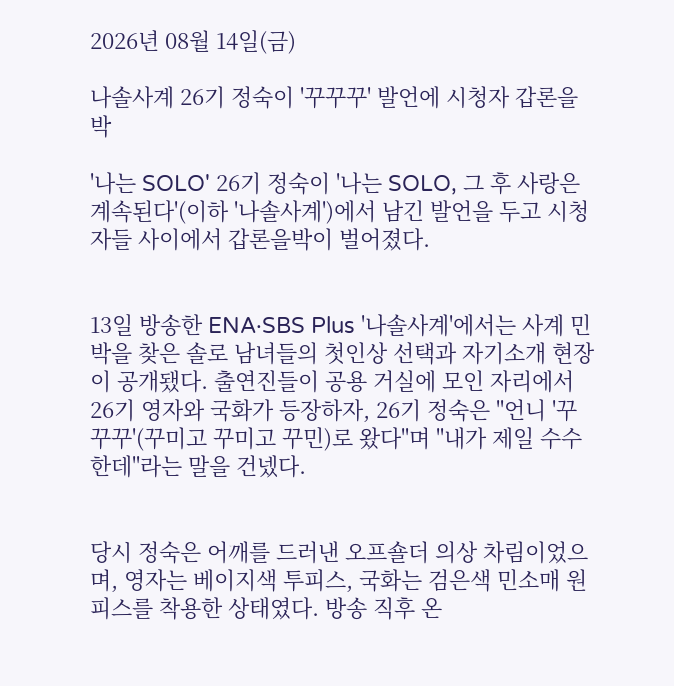2026년 08월 14일(금)

나솔사계 26기 정숙이 '꾸꾸꾸' 발언에 시청자 갑론을박

'나는 SOLO' 26기 정숙이 '나는 SOLO, 그 후 사랑은 계속된다'(이하 '나솔사계')에서 남긴 발언을 두고 시청자들 사이에서 갑론을박이 벌어졌다.


13일 방송한 ENA·SBS Plus '나솔사계'에서는 사계 민박을 찾은 솔로 남녀들의 첫인상 선택과 자기소개 현장이 공개됐다. 출연진들이 공용 거실에 모인 자리에서 26기 영자와 국화가 등장하자, 26기 정숙은 "언니 '꾸꾸꾸'(꾸미고 꾸미고 꾸민)로 왔다"며 "내가 제일 수수한데"라는 말을 건넸다.


당시 정숙은 어깨를 드러낸 오프숄더 의상 차림이었으며, 영자는 베이지색 투피스, 국화는 검은색 민소매 원피스를 착용한 상태였다. 방송 직후 온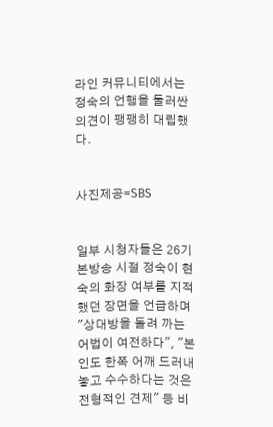라인 커뮤니티에서는 정숙의 언행을 둘러싼 의견이 팽팽히 대립했다.


사진제공=SBS


일부 시청자들은 26기 본방송 시절 정숙이 현숙의 화장 여부를 지적했던 장면을 언급하며 "상대방을 돌려 까는 어법이 여전하다", "본인도 한쪽 어깨 드러내놓고 수수하다는 것은 전형적인 견제" 등 비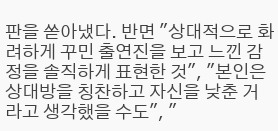판을 쏟아냈다. 반면 "상대적으로 화려하게 꾸민 출연진을 보고 느낀 감정을 솔직하게 표현한 것", "본인은 상대방을 칭찬하고 자신을 낮춘 거라고 생각했을 수도", "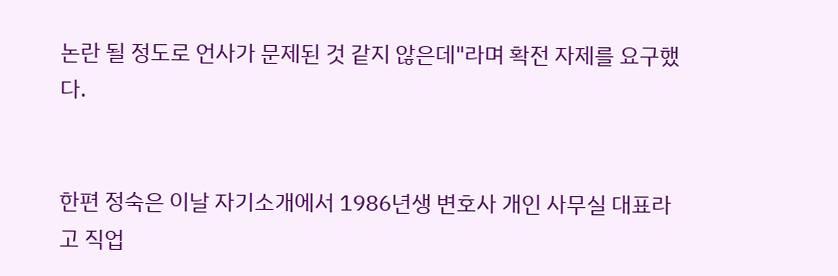논란 될 정도로 언사가 문제된 것 같지 않은데"라며 확전 자제를 요구했다.


한편 정숙은 이날 자기소개에서 1986년생 변호사 개인 사무실 대표라고 직업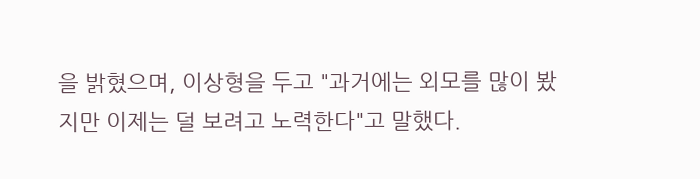을 밝혔으며, 이상형을 두고 "과거에는 외모를 많이 봤지만 이제는 덜 보려고 노력한다"고 말했다.